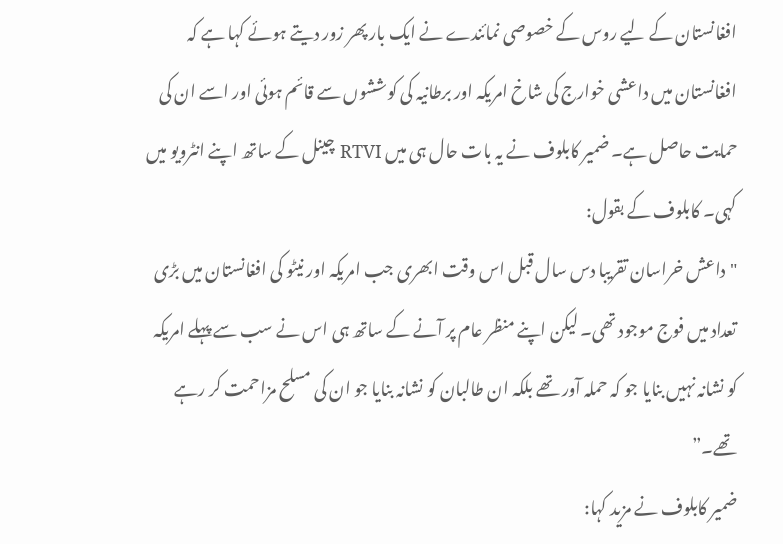افغانستان کے لیے روس کے خصوصی نمائندے نے ایک بار پھر زور دیتے ہوئے کہا ہے کہ افغانستان میں داعشی خوارج کی شاخ امریکہ اور برطانیہ کی کوششوں سے قائم ہوئی اور اسے ان کی حمایت حاصل ہے۔ ضمیر کابلوف نے یہ بات حال ہی میں RTVI چینل کے ساتھ اپنے انٹرویو میں کہی۔ کابلوف کے بقول:
"داعش خراسان تقریبا دس سال قبل اس وقت ابھری جب امریکہ اور نیٹو کی افغانستان میں بڑی تعداد میں فوج موجود تھی۔ لیکن اپنے منظر عام پر آنے کے ساتھ ہی اس نے سب سے پہلے امریکہ کو نشانہ نہیں بنایا جو کہ حملہ آور تھے بلکہ ان طالبان کو نشانہ بنایا جو ان کی مسلح مزاحمت کر رہے تھے۔”
ضمیر کابلوف نے مزید کہا: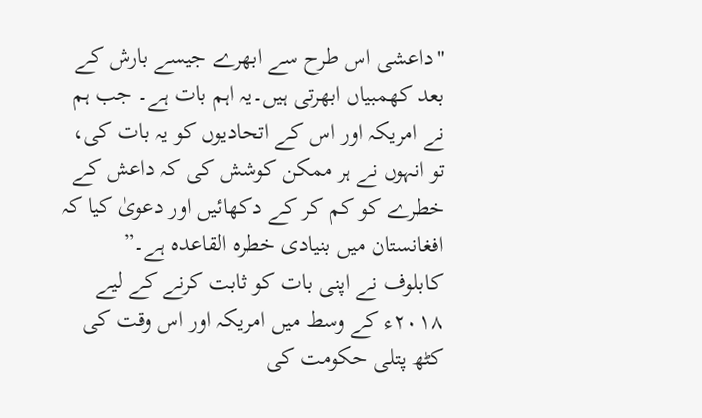"داعشی اس طرح سے ابھرے جیسے بارش کے بعد کھمبیاں ابھرتی ہیں۔یہ اہم بات ہے۔ جب ہم نے امریکہ اور اس کے اتحادیوں کو یہ بات کی، تو انہوں نے ہر ممکن کوشش کی کہ داعش کے خطرے کو کم کر کے دکھائیں اور دعویٰ کیا کہ افغانستان میں بنیادی خطرہ القاعدہ ہے۔”
کابلوف نے اپنی بات کو ثابت کرنے کے لیے ۲۰۱۸ء کے وسط میں امریکہ اور اس وقت کی کٹھ پتلی حکومت کی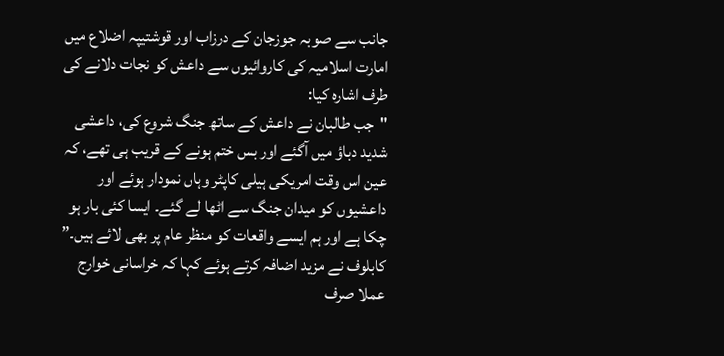جانب سے صوبہ جوزجان کے درزاب اور قوشتیپہ اضلاع میں امارت اسلامیہ کی کاروائیوں سے داعش کو نجات دلانے کی طرف اشارہ کیا:
"جب طالبان نے داعش کے ساتھ جنگ شروع کی، داعشی شدید دباؤ میں آگئے اور بس ختم ہونے کے قریب ہی تھے، کہ عین اس وقت امریکی ہیلی کاپٹر وہاں نمودار ہوئے اور داعشیوں کو میدان جنگ سے اٹھا لے گئے۔ ایسا کئی بار ہو چکا ہے اور ہم ایسے واقعات کو منظر عام پر بھی لائے ہیں۔”
کابلوف نے مزید اضافہ کرتے ہوئے کہا کہ خراسانی خوارج عملا صرف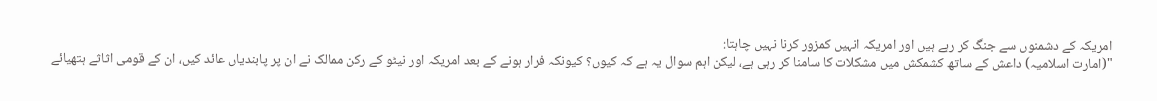امریکہ کے دشمنوں سے جنگ کر رہے ہیں اور امریکہ انہیں کمزور کرنا نہیں چاہتا:
"(امارت اسلامیہ) داعش کے ساتھ کشمکش میں مشکلات کا سامنا کر رہی ہے، لیکن اہم سوال یہ ہے کہ کیوں؟ کیونکہ فرار ہونے کے بعد امریکہ اور نیٹو کے رکن ممالک نے ان پر پابندیاں عائد کیں، ان کے قومی اثاثے ہتھیائے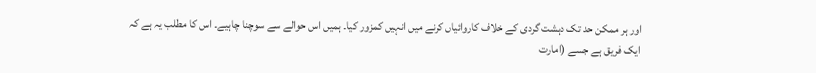اور ہر ممکن حد تک دہشت گردی کے خلاف کاروائیاں کرنے میں انہیں کمزور کیا۔ ہمیں اس حوالے سے سوچنا چاہیے۔ اس کا مطلب یہ ہے کہ ایک فریق ہے جسے (امارت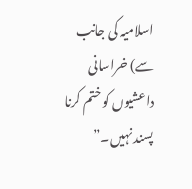اسلامیہ کی جانب سے) خراسانی داعشیوں کو ختم کرنا پسند نہیں۔”